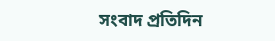সংবাদ প্রতিদিন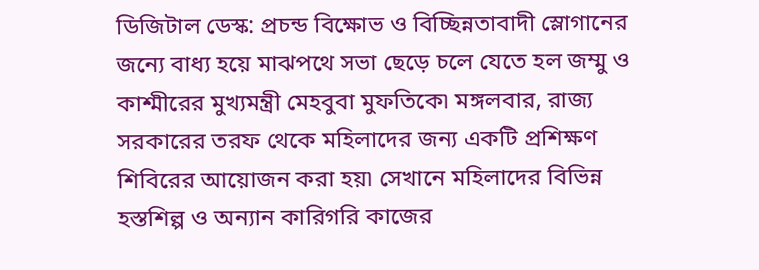ডিজিটাল ডেস্ক: প্রচন্ড বিক্ষোভ ও বিচ্ছিন্নতাবাদী স্লোগানের জন্যে বাধ্য হয়ে মাঝপথে সভা ছেড়ে চলে যেতে হল জম্মু ও কাশ্মীরের মুখ্যমন্ত্রী মেহবুবা মুফতিকে৷ মঙ্গলবার, রাজ্য সরকারের তরফ থেকে মহিলাদের জন্য একটি প্রশিক্ষণ শিবিরের আয়োজন করা হয়৷ সেখানে মহিলাদের বিভিন্ন হস্তশিল্প ও অন্যান কারিগরি কাজের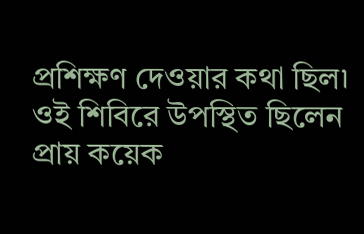প্রশিক্ষণ দেওয়ার কথা ছিল৷ ওই শিবিরে উপস্থিত ছিলেন প্রায় কয়েক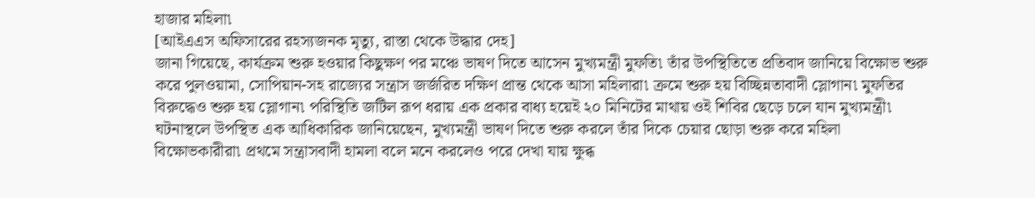হাজার মহিলা৷
[আইএএস অফিসারের রহস্যজনক মৃত্যু, রাস্তা থেকে উদ্ধার দেহ]
জানা গিয়েছে, কার্যক্রম শুরু হওয়ার কিছুক্ষণ পর মঞ্চে ভাষণ দিতে আসেন মুখ্যমন্ত্রী মুফতি৷ তাঁর উপস্থিতিতে প্রতিবাদ জানিয়ে বিক্ষোভ শুরু করে পুলওয়ামা, সোপিয়ান-সহ রাজ্যের সন্ত্রাস জর্জরিত দক্ষিণ প্রান্ত থেকে আসা মহিলারা৷ ক্রমে শুরু হয় বিচ্ছিন্নতাবাদী স্লোগান৷ মুফতির বিরুদ্ধেও শুরু হয় স্লোগান৷ পরিস্থিতি জটিল রূপ ধরায় এক প্রকার বাধ্য হয়েই ২০ মিনিটের মাথায় ওই শিবির ছেড়ে চলে যান মুখ্যমন্ত্রী৷
ঘটনাস্থলে উপস্থিত এক আধিকারিক জানিয়েছেন, মুখ্যমন্ত্রী ভাষণ দিতে শুরু করলে তাঁর দিকে চেয়ার ছোড়া শুরু করে মহিলা বিক্ষোভকারীরা৷ প্রথমে সন্ত্রাসবাদী হামলা বলে মনে করলেও পরে দেখা যায় ক্ষুব্ধ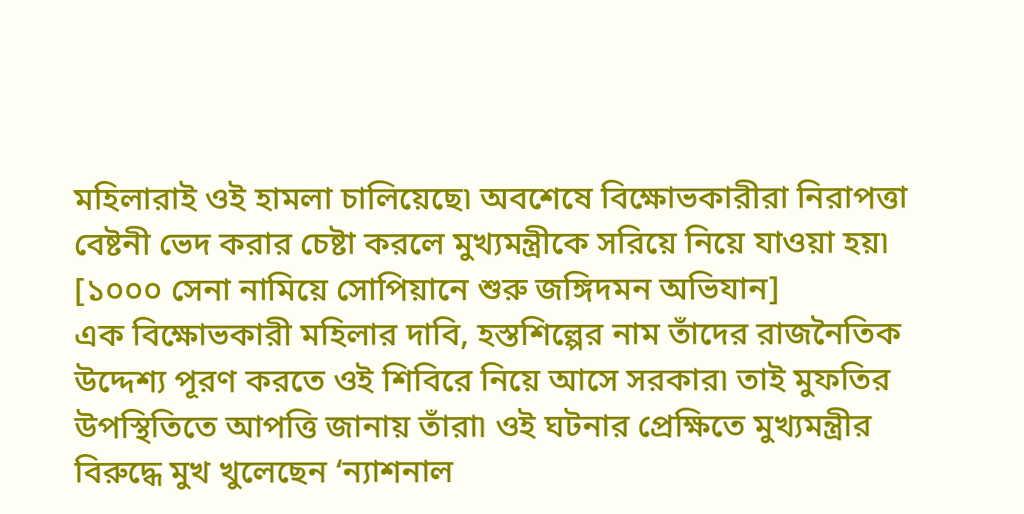মহিলারাই ওই হামলা চালিয়েছে৷ অবশেষে বিক্ষোভকারীরা নিরাপত্তা বেষ্টনী ভেদ করার চেষ্টা করলে মুখ্যমন্ত্রীকে সরিয়ে নিয়ে যাওয়া হয়৷
[১০০০ সেনা নামিয়ে সোপিয়ানে শুরু জঙ্গিদমন অভিযান]
এক বিক্ষোভকারী মহিলার দাবি, হস্তশিল্পের নাম তাঁদের রাজনৈতিক উদ্দেশ্য পূরণ করতে ওই শিবিরে নিয়ে আসে সরকার৷ তাই মুফতির উপস্থিতিতে আপত্তি জানায় তাঁরা৷ ওই ঘটনার প্রেক্ষিতে মুখ্যমন্ত্রীর বিরুদ্ধে মুখ খুলেছেন ‘ন্যাশনাল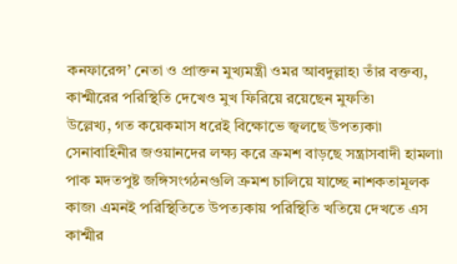কনফারেন্স’ নেতা ও প্রাক্তন মুখ্যমন্ত্রী ওমর আবদুল্লাহ৷ তাঁর বক্তব্য, কাশ্মীরের পরিস্থিতি দেখেও মুখ ফিরিয়ে রয়েছেন মুফতি৷
উল্লেখ্য, গত কয়েকমাস ধরেই বিক্ষোভে জ্বলছে উপত্যকা৷ সেনাবাহিনীর জওয়ানদের লক্ষ্য করে ক্রমশ বাড়ছে সন্ত্রাসবাদী হামলা৷ পাক মদতপুষ্ট জঙ্গিসংগঠনগুলি ক্রমশ চালিয়ে যাচ্ছে নাশকতামূলক কাজ৷ এমনই পরিস্থিতিতে উপত্যকায় পরিস্থিতি খতিয়ে দেখতে এস কাশ্মীর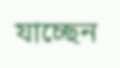যাচ্ছেন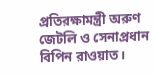প্রতিরক্ষামন্ত্রী অরুণ জেটলি ও সেনাপ্রধান বিপিন রাওয়াত।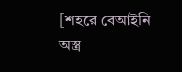[শহরে বেআইনি অস্ত্র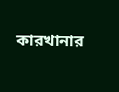কারখানার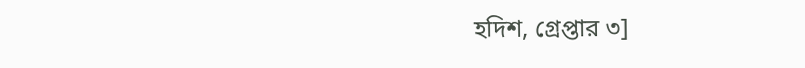হদিশ, গ্রেপ্তার ৩]